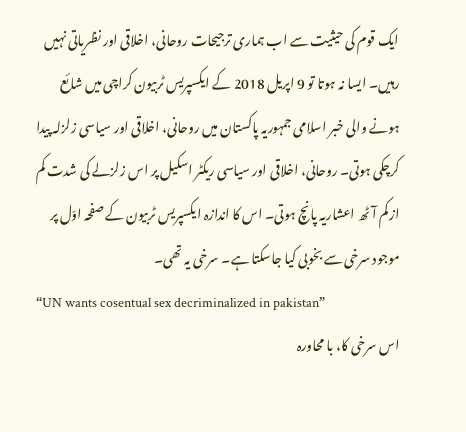ایک قوم کی حیثیت سے اب ہماری ترجیحات روحانی، اخلاقی اور نظریاتی نہیں رہیں۔ ایسا نہ ہوتا تو 9 اپریل 2018 کے ایکسپریس ٹربیون کراچی میں شائع ہونے والی خبر اسلامی جمہوریہ پاکستان میں روحانی، اخلاقی اور سیاسی زلزلہ پیدا کرچکی ہوتی۔ روحانی، اخلاقی اور سیاسی ریکٹر اسکیل پر اس زلزلے کی شدت کم از کم آٹھ اعشاریہ پانچ ہوتی۔ اس کا اندازہ ایکسپریس ٹربیون کے صفحہ اوّل پر موجود سرخی سے بخوبی کیا جاسکتا ہے۔ سرخی یہ تھی۔
“UN wants cosentual sex decriminalized in pakistan”
اس سرخی کا، با محاورہ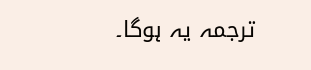ترجمہ یہ ہوگا۔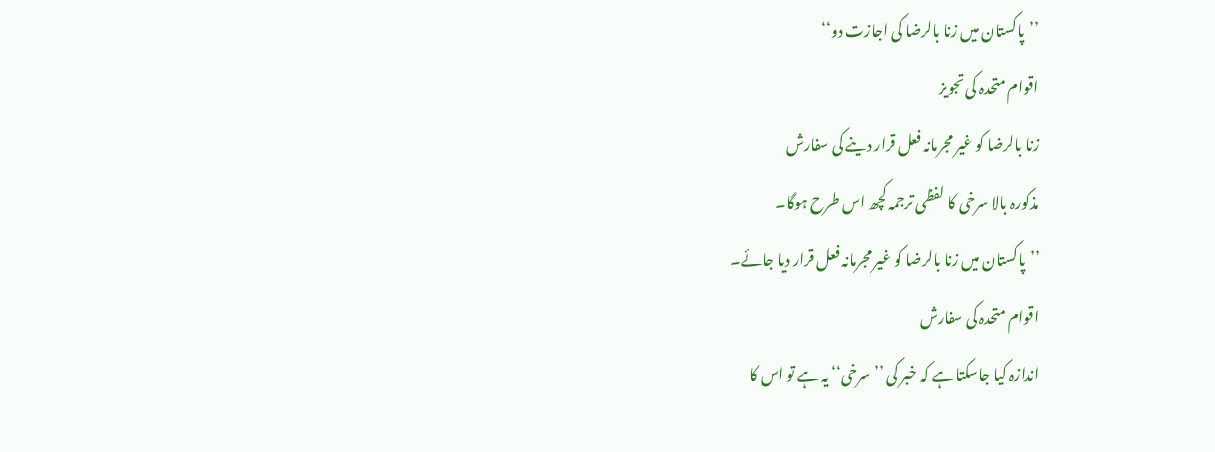’’پاکستان میں زنا بالرضا کی اجازت دو‘‘
اقوام متحدہ کی تجویز
زنا بالرضا کو غیر مجرمانہ فعل قرار دینے کی سفارش
مذکورہ بالا سرخی کا لفظی ترجمہ کچھ اس طرح ہوگا۔
’’پاکستان میں زنا بالرضا کو غیر مجرمانہ فعل قرار دیا جائے۔
اقوام متحدہ کی سفارش
اندازہ کیا جاسکتا ہے کہ خبر کی ’’سرخی‘‘ یہ ہے تو اس کا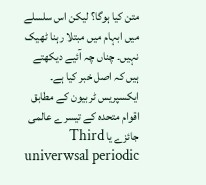متن کیا ہوگا؟ لیکن اس سلسلے میں ابہام میں مبتلا رہنا ٹھیک نہیں۔ چناں چہ آئیے دیکھتے ہیں کہ اصل خبر کیا ہے۔
ایکسپریس ٹربیون کے مطابق اقوام متحدہ کے تیسرے عالمی جائزے یا Third univerwsal periodic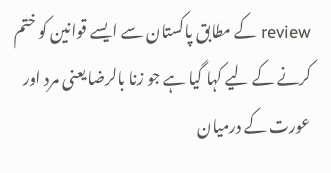review کے مطابق پاکستان سے ایسے قوانین کو ختم کرنے کے لیے کہا گیا ہے جو زنا بالرضا یعنی مرد اور عورت کے درمیان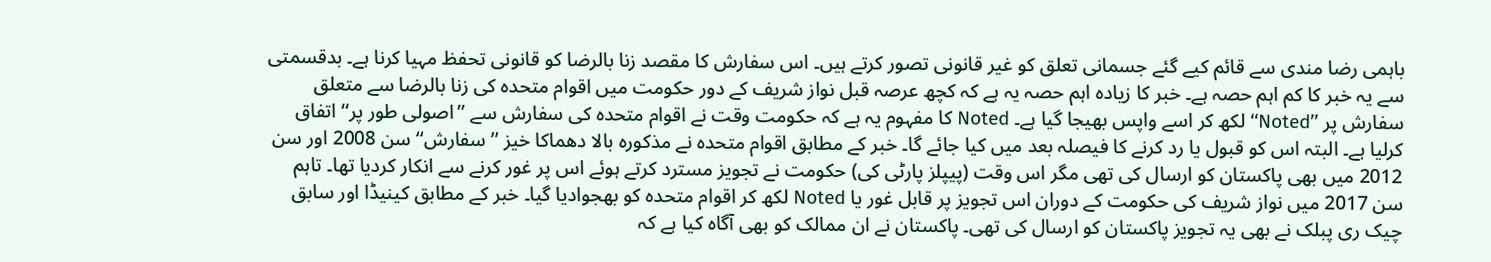باہمی رضا مندی سے قائم کیے گئے جسمانی تعلق کو غیر قانونی تصور کرتے ہیں۔ اس سفارش کا مقصد زنا بالرضا کو قانونی تحفظ مہیا کرنا ہے۔ بدقسمتی سے یہ خبر کا کم اہم حصہ ہے۔ خبر کا زیادہ اہم حصہ یہ ہے کہ کچھ عرصہ قبل نواز شریف کے دور حکومت میں اقوام متحدہ کی زنا بالرضا سے متعلق سفارش پر ’’Noted‘‘ لکھ کر اسے واپس بھیجا گیا ہے۔ Noted کا مفہوم یہ ہے کہ حکومت وقت نے اقوام متحدہ کی سفارش سے ’’اصولی طور پر‘‘ اتفاق کرلیا ہے۔ البتہ اس کو قبول یا رد کرنے کا فیصلہ بعد میں کیا جائے گا۔ خبر کے مطابق اقوام متحدہ نے مذکورہ بالا دھماکا خیز ’’سفارش‘‘ سن 2008 اور سن 2012 میں بھی پاکستان کو ارسال کی تھی مگر اس وقت (پیپلز پارٹی کی) حکومت نے تجویز مسترد کرتے ہوئے اس پر غور کرنے سے انکار کردیا تھا۔ تاہم سن 2017 میں نواز شریف کی حکومت کے دوران اس تجویز پر قابل غور یا Noted لکھ کر اقوام متحدہ کو بھجوادیا گیا۔ خبر کے مطابق کینیڈا اور سابق چیک ری پبلک نے بھی یہ تجویز پاکستان کو ارسال کی تھی۔ پاکستان نے ان ممالک کو بھی آگاہ کیا ہے کہ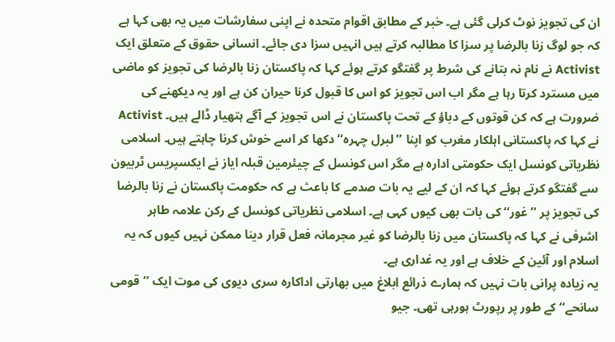ان کی تجویز نوٹ کرلی گئی ہے۔ خبر کے مطابق اقوام متحدہ نے اپنی سفارشات میں یہ بھی کہا ہے کہ جو لوگ زنا بالرضا پر سزا کا مطالبہ کرتے ہیں انہیں سزا دی جائے۔ انسانی حقوق کے متعلق ایک Activist نے نام نہ بتانے کی شرط پر گفتگو کرتے ہوئے کہا کہ پاکستان زنا بالرضا کی تجویز کو ماضی میں مسترد کرتا رہا ہے مگر اب اس تجویز کو اس کا قبول کرنا حیران کن ہے اور یہ دیکھنے کی ضرورت ہے کہ کن قوتوں کے دباؤ کے تحت پاکستان نے اس تجویز کے آگے ہتھیار ڈالے ہیں۔ Activist نے کہا کہ پاکستانی اہلکار مغرب کو اپنا ’’لبرل چہرہ‘‘ دکھا کر اسے خوش کرنا چاہتے ہیں۔ اسلامی نظریاتی کونسل ایک حکومتی ادارہ ہے مگر اس کونسل کے چیئرمین قبلہ ایاز نے ایکسپریس ٹربیون سے گفتگو کرتے ہوئے کہا کہ ان کے لیے یہ بات صدمے کا باعث ہے کہ حکومت پاکستان نے زنا بالرضا کی تجویز پر ’’غور‘‘ کی بات بھی کیوں کہی ہے۔ اسلامی نظریاتی کونسل کے رکن علامہ طاہر اشرفی نے کہا کہ پاکستان میں زنا بالرضا کو غیر مجرمانہ فعل قرار دینا ممکن نہیں کیوں کہ یہ اسلام اور آئین کے خلاف ہے اور یہ غداری ہے۔
یہ زیادہ پرانی بات نہیں کہ ہمارے ذرائع ابلاغ میں بھارتی اداکارہ سری دیوی کی موت ایک ’’قومی سانحے‘‘ کے طور پر رپورٹ ہورہی تھی۔ جیو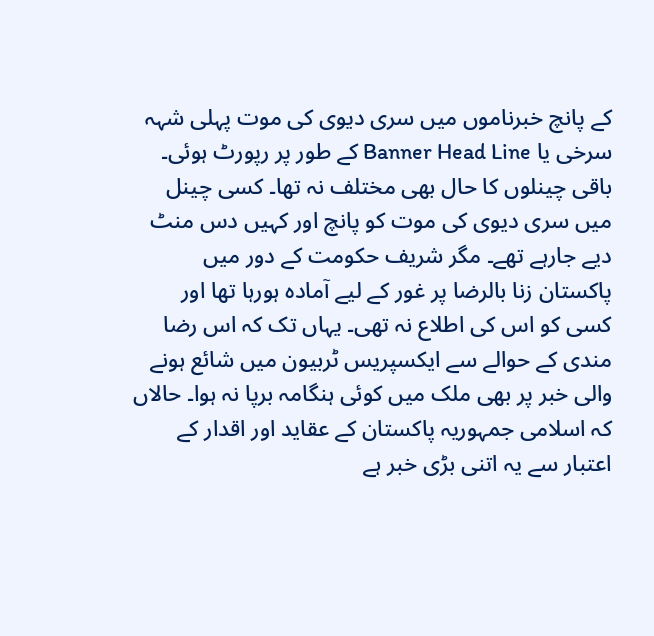کے پانچ خبرناموں میں سری دیوی کی موت پہلی شہہ سرخی یا Banner Head Line کے طور پر رپورٹ ہوئی۔ باقی چینلوں کا حال بھی مختلف نہ تھا۔ کسی چینل میں سری دیوی کی موت کو پانچ اور کہیں دس منٹ دیے جارہے تھے۔ مگر شریف حکومت کے دور میں پاکستان زنا بالرضا پر غور کے لیے آمادہ ہورہا تھا اور کسی کو اس کی اطلاع نہ تھی۔ یہاں تک کہ اس رضا مندی کے حوالے سے ایکسپریس ٹربیون میں شائع ہونے والی خبر پر بھی ملک میں کوئی ہنگامہ برپا نہ ہوا۔ حالاں کہ اسلامی جمہوریہ پاکستان کے عقاید اور اقدار کے اعتبار سے یہ اتنی بڑی خبر ہے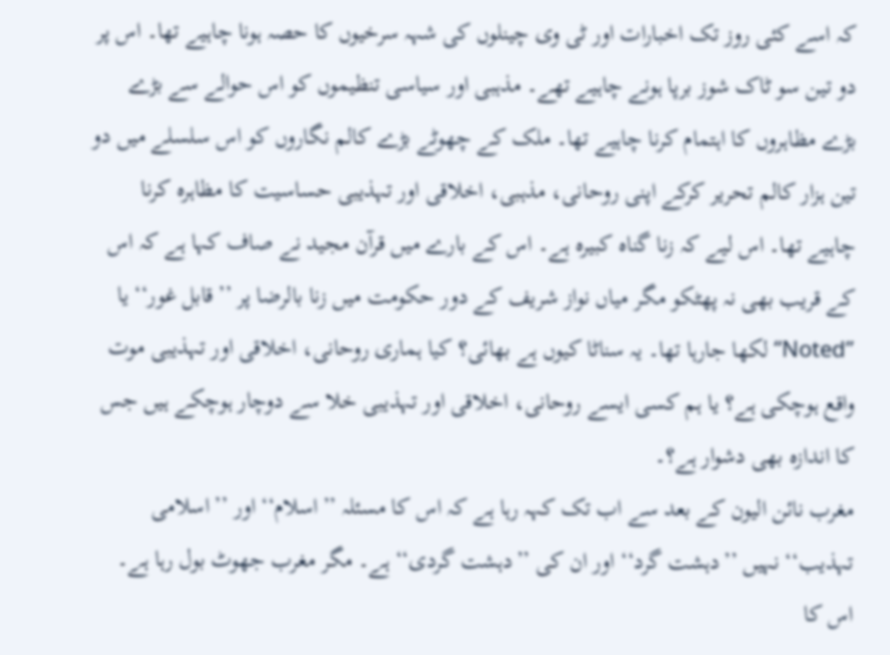کہ اسے کئی روز تک اخبارات اور ٹی وی چینلوں کی شہہ سرخیوں کا حصہ ہونا چاہیے تھا۔ اس پر دو تین سو ٹاک شوز برپا ہونے چاہیے تھے۔ مذہبی اور سیاسی تنظیموں کو اس حوالے سے بڑے بڑے مظاہروں کا اہتمام کرنا چاہیے تھا۔ ملک کے چھوٹے بڑے کالم نگاروں کو اس سلسلے میں دو تین ہزار کالم تحریر کرکے اپنی روحانی، مذہبی، اخلاقی اور تہذیبی حساسیت کا مظاہرہ کرنا چاہیے تھا۔ اس لیے کہ زنا گناہ کبیرہ ہے۔ اس کے بارے میں قرآن مجید نے صاف کہا ہے کہ اس کے قریب بھی نہ پھٹکو مگر میاں نواز شریف کے دور حکومت میں زنا بالرضا پر ’’قابل غور‘‘ یا ’’Noted‘‘ لکھا جارہا تھا۔ یہ سناٹا کیوں ہے بھائی؟ کیا ہماری روحانی، اخلاقی اور تہذیبی موت واقع ہوچکی ہے؟ یا ہم کسی ایسے روحانی، اخلاقی اور تہذیبی خلا سے دوچار ہوچکے ہیں جس کا اندازہ بھی دشوار ہے؟۔
مغرب نائن الیون کے بعد سے اب تک کہہ رہا ہے کہ اس کا مسئلہ ’’اسلام‘‘ اور ’’اسلامی تہذیب‘‘ نہیں ’’دہشت گرد‘‘ اور ان کی ’’دہشت گردی‘‘ ہے۔ مگر مغرب جھوٹ بول رہا ہے۔ اس کا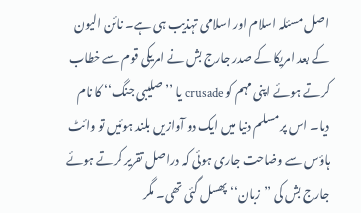اصل مسئلہ اسلام اور اسلامی تہذیب ہی ہے۔ نائن الیون کے بعد امریکا کے صدر جارج بش نے امریکی قوم سے خطاب کرتے ہوئے اپنی مہم کو crusade یا ’’صلیبی جنگ‘‘ کا نام دیا۔ اس پر مسلم دنیا میں ایک دو آوازیں بلند ہوئیں تو وائٹ ہاؤس سے وضاحت جاری ہوئی کہ دراصل تقریر کرتے ہوئے جارج بش کی ’’زبان‘‘ پھسل گئی تھی۔ مگر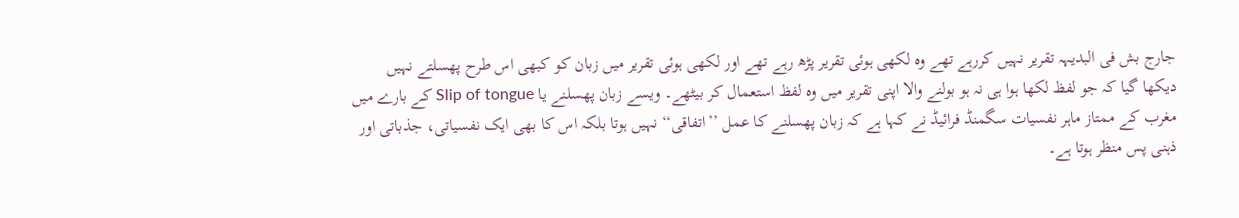جارج بش فی البدیہہ تقریر نہیں کررہے تھے وہ لکھی ہوئی تقریر پڑھ رہے تھے اور لکھی ہوئی تقریر میں زبان کو کبھی اس طرح پھسلتے نہیں دیکھا گیا کہ جو لفظ لکھا ہوا ہی نہ ہو بولنے والا اپنی تقریر میں وہ لفظ استعمال کر بیٹھے۔ ویسے زبان پھسلنے یا Slip of tongue کے بارے میں مغرب کے ممتاز ماہر نفسیات سگمنڈ فرائیڈ نے کہا ہے کہ زبان پھسلنے کا عمل ’’اتفاقی‘‘ نہیں ہوتا بلکہ اس کا بھی ایک نفسیاتی، جذباتی اور ذہنی پس منظر ہوتا ہے۔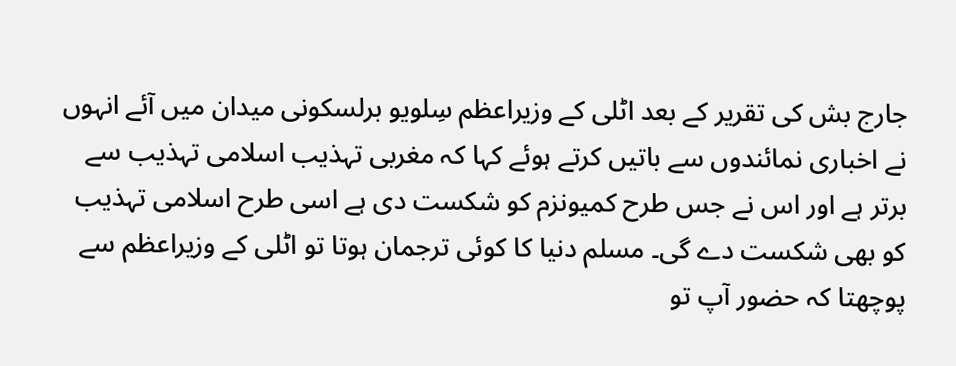جارج بش کی تقریر کے بعد اٹلی کے وزیراعظم سِلویو برلسکونی میدان میں آئے انہوں نے اخباری نمائندوں سے باتیں کرتے ہوئے کہا کہ مغربی تہذیب اسلامی تہذیب سے برتر ہے اور اس نے جس طرح کمیونزم کو شکست دی ہے اسی طرح اسلامی تہذیب کو بھی شکست دے گی۔ مسلم دنیا کا کوئی ترجمان ہوتا تو اٹلی کے وزیراعظم سے پوچھتا کہ حضور آپ تو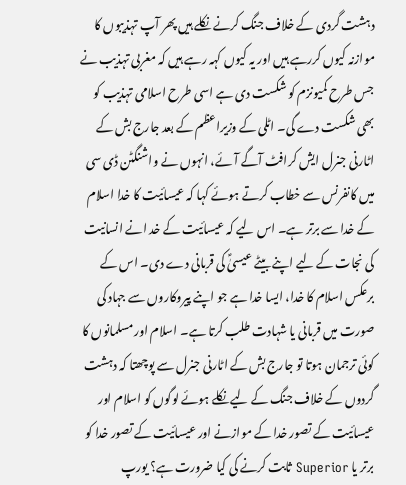دہشت گردی کے خلاف جنگ کرنے نکلے ہیں پھر آپ تہذیبوں کا موازنہ کیوں کررہے ہیں اور یہ کیوں کہہ رہے ہیں کہ مغربی تہذیب نے جس طرح کمیونزم کو شکست دی ہے اسی طرح اسلامی تہذیب کو بھی شکست دے گی۔ اٹلی کے وزیراعظم کے بعد جارج بش کے اٹارنی جنرل ایش کرافٹ آگے آئے، انہوں نے واشنگٹن ڈی سی میں کانفرنس سے خطاب کرتے ہوئے کہا کہ عیسائیت کا خدا اسلام کے خدا سے برتر ہے۔ اس لیے کہ عیسائیت کے خد انے انسانیت کی نجات کے لیے اپنے بیٹے عیسیٰؑ کی قربانی دے دی۔ اس کے برعکس اسلام کا خدا، ایسا خدا ہے جو اپنے پیروکاروں سے جہاد کی صورت میں قربانی یا شہادت طلب کرتا ہے۔ اسلام اور مسلمانوں کا کوئی ترجمان ہوتا تو جارج بش کے اٹارنی جنرل سے پوچھتا کہ دہشت گردوں کے خلاف جنگ کے لیے نکلے ہوئے لوگوں کو اسلام اور عیسائیت کے تصور خدا کے موازنے اور عیسائیت کے تصور خدا کو برتر یا Superior ثابت کرنے کی کیا ضرورت ہے؟ یورپ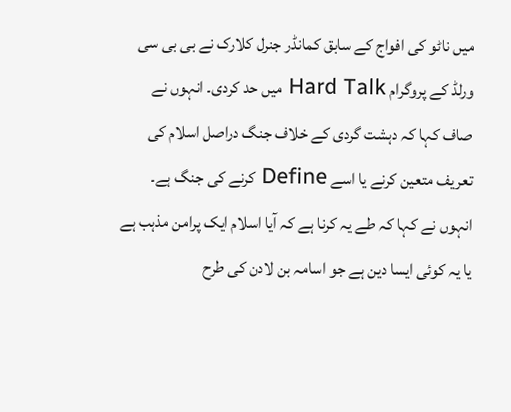میں ناٹو کی افواج کے سابق کمانڈر جنرل کلارک نے بی بی سی ورلڈ کے پروگرام Hard Talk میں حد کردی۔ انہوں نے صاف کہا کہ دہشت گردی کے خلاف جنگ دراصل اسلام کی تعریف متعین کرنے یا اسے Define کرنے کی جنگ ہے۔ انہوں نے کہا کہ طے یہ کرنا ہے کہ آیا اسلام ایک پرامن مذہب ہے یا یہ کوئی ایسا دین ہے جو اسامہ بن لادن کی طرح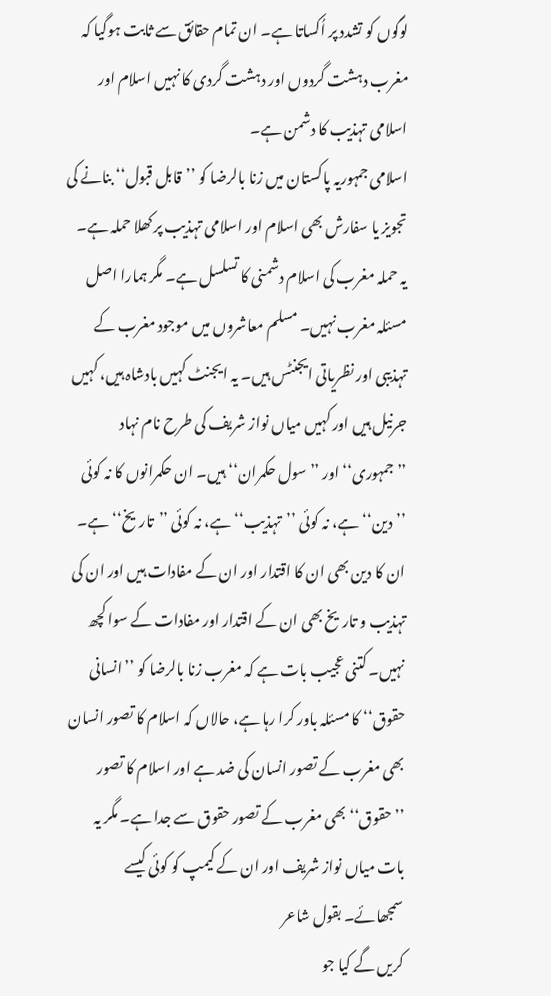لوگوں کو تشدد پر اُکساتا ہے۔ ان تمام حقائق سے ثابت ہوگیا کہ مغرب دہشت گردوں اور دہشت گردی کا نہیں اسلام اور اسلامی تہذیب کا دشمن ہے۔
اسلامی جمہوریہ پاکستان میں زنا بالرضا کو ’’قابل قبول‘‘ بنانے کی تجویز یا سفارش بھی اسلام اور اسلامی تہذیب پر کھلا حملہ ہے۔ یہ حملہ مغرب کی اسلام دشمنی کا تسلسل ہے۔ مگر ہمارا اصل مسئلہ مغرب نہیں۔ مسلم معاشروں میں موجود مغرب کے تہذیبی اور نظریاتی ایجنٹس ہیں۔ یہ ایجنٹ کہیں بادشاہ ہیں، کہیں جرنیل ہیں اور کہیں میاں نواز شریف کی طرح نام نہاد ’’جمہوری‘‘ اور ’’سول حکمران‘‘ ہیں۔ ان حکمرانوں کا نہ کوئی ’’دین‘‘ ہے، نہ کوئی ’’تہذیب‘‘ ہے، نہ کوئی ’’تاریخ‘‘ ہے۔ ان کا دین بھی ان کا اقتدار اور ان کے مفادات ہیں اور ان کی تہذیب و تاریخ بھی ان کے اقتدار اور مفادات کے سوا کچھ نہیں۔ کتنی عجیب بات ہے کہ مغرب زنا بالرضا کو ’’انسانی حقوق‘‘ کا مسئلہ باور کرا رہا ہے، حالاں کہ اسلام کا تصور انسان بھی مغرب کے تصور انسان کی ضد ہے اور اسلام کا تصور ’’حقوق‘‘ بھی مغرب کے تصور حقوق سے جدا ہے۔ مگر یہ بات میاں نواز شریف اور ان کے کیمپ کو کوئی کیسے سمجھائے۔ بقول شاعر
کریں گے کیا جو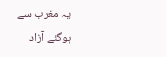یہ مغرب سے ہوگئے آزاد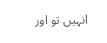انہیں تو اور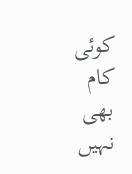کوئی کام بھی نہیں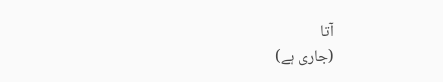آتا
(جاری ہے)